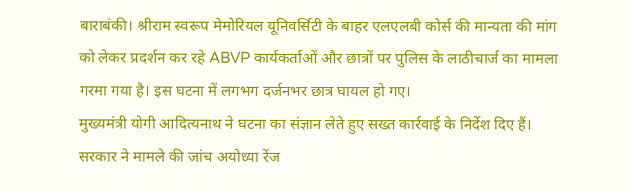बाराबंकी। श्रीराम स्वरूप मेमोरियल यूनिवर्सिटी के बाहर एलएलबी कोर्स की मान्यता की मांग को लेकर प्रदर्शन कर रहे ABVP कार्यकर्ताओं और छात्रों पर पुलिस के लाठीचार्ज का मामला गरमा गया है। इस घटना में लगभग दर्जनभर छात्र घायल हो गए।
मुख्यमंत्री योगी आदित्यनाथ ने घटना का संज्ञान लेते हुए सख्त कार्रवाई के निर्देश दिए हैं। सरकार ने मामले की जांच अयोध्या रेंज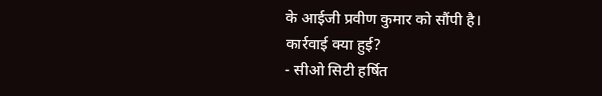के आईजी प्रवीण कुमार को सौंपी है।
कार्रवाई क्या हुई?
- सीओ सिटी हर्षित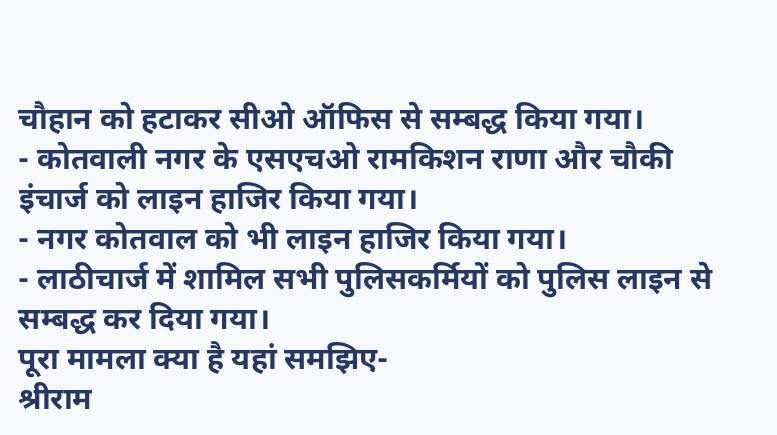चौहान को हटाकर सीओ ऑफिस से सम्बद्ध किया गया।
- कोतवाली नगर के एसएचओ रामकिशन राणा और चौकी इंचार्ज को लाइन हाजिर किया गया।
- नगर कोतवाल को भी लाइन हाजिर किया गया।
- लाठीचार्ज में शामिल सभी पुलिसकर्मियों को पुलिस लाइन से सम्बद्ध कर दिया गया।
पूरा मामला क्या है यहां समझिए-
श्रीराम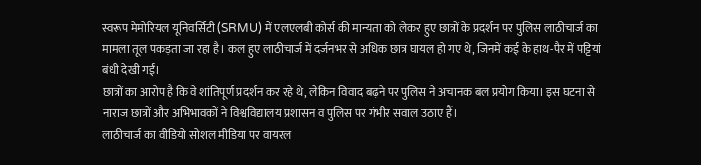स्वरूप मेमोरियल यूनिवर्सिटी (SRMU) में एलएलबी कोर्स की मान्यता को लेकर हुए छात्रों के प्रदर्शन पर पुलिस लाठीचार्ज का मामला तूल पकड़ता जा रहा है। कल हुए लाठीचार्ज में दर्जनभर से अधिक छात्र घायल हो गए थे, जिनमें कई के हाथ-पैर में पट्टियां बंधी देखी गईं।
छात्रों का आरोप है कि वे शांतिपूर्ण प्रदर्शन कर रहे थे, लेकिन विवाद बढ़ने पर पुलिस ने अचानक बल प्रयोग किया। इस घटना से नाराज छात्रों और अभिभावकों ने विश्वविद्यालय प्रशासन व पुलिस पर गंभीर सवाल उठाए हैं।
लाठीचार्ज का वीडियो सोशल मीडिया पर वायरल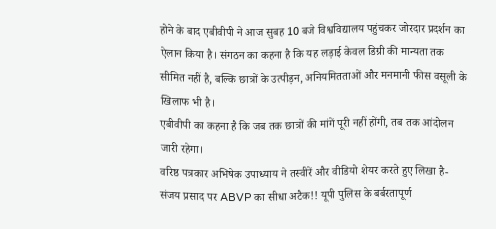होने के बाद एबीवीपी ने आज सुबह 10 बजे विश्वविद्यालय पहुंचकर जोरदार प्रदर्शन का ऐलान किया है। संगठन का कहना है कि यह लड़ाई केवल डिग्री की मान्यता तक सीमित नहीं है, बल्कि छात्रों के उत्पीड़न, अनियमितताओं और मनमानी फीस वसूली के खिलाफ भी है।
एबीवीपी का कहना है कि जब तक छात्रों की मांगें पूरी नहीं होंगी, तब तक आंदोलन जारी रहेगा।
वरिष्ठ पत्रकार अभिषेक उपाध्याय ने तस्वीरें और वीडियो शेयर करते हुए लिखा है-
संजय प्रसाद पर ABVP का सीधा अटैक!! यूपी पुलिस के बर्बरतापूर्ण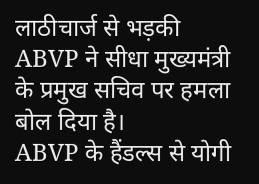लाठीचार्ज से भड़की ABVP ने सीधा मुख्यमंत्री के प्रमुख सचिव पर हमला बोल दिया है।
ABVP के हैंडल्स से योगी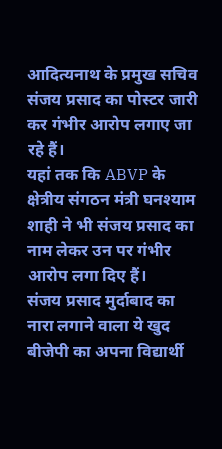आदित्यनाथ के प्रमुख सचिव संजय प्रसाद का पोस्टर जारी कर गंभीर आरोप लगाए जा रहे हैं।
यहां तक कि ABVP के क्षेत्रीय संगठन मंत्री घनश्याम शाही ने भी संजय प्रसाद का नाम लेकर उन पर गंभीर आरोप लगा दिए हैं।
संजय प्रसाद मुर्दाबाद का नारा लगाने वाला ये खुद बीजेपी का अपना विद्यार्थी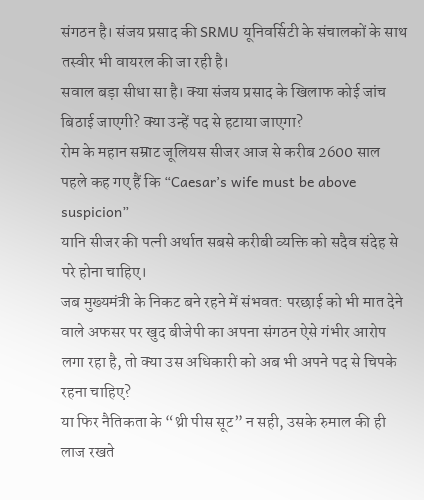संगठन है। संजय प्रसाद की SRMU यूनिवर्सिटी के संचालकों के साथ तस्वीर भी वायरल की जा रही है।
सवाल बड़ा सीधा सा है। क्या संजय प्रसाद के खिलाफ कोई जांच बिठाई जाएगी? क्या उन्हें पद से हटाया जाएगा?
रोम के महान सम्राट जूलियस सीजर आज से करीब 2600 साल पहले कह गए हैं कि “Caesar’s wife must be above suspicion”
यानि सीजर की पत्नी अर्थात सबसे करीबी व्यक्ति को सदैव संदेह से परे होना चाहिए।
जब मुख्यमंत्री के निकट बने रहने में संभवत: परछाई को भी मात देने वाले अफसर पर खुद बीजेपी का अपना संगठन ऐसे गंभीर आरोप लगा रहा है, तो क्या उस अधिकारी को अब भी अपने पद से चिपके रहना चाहिए?
या फिर नैतिकता के “थ्री पीस सूट” न सही, उसके रुमाल की ही लाज रखते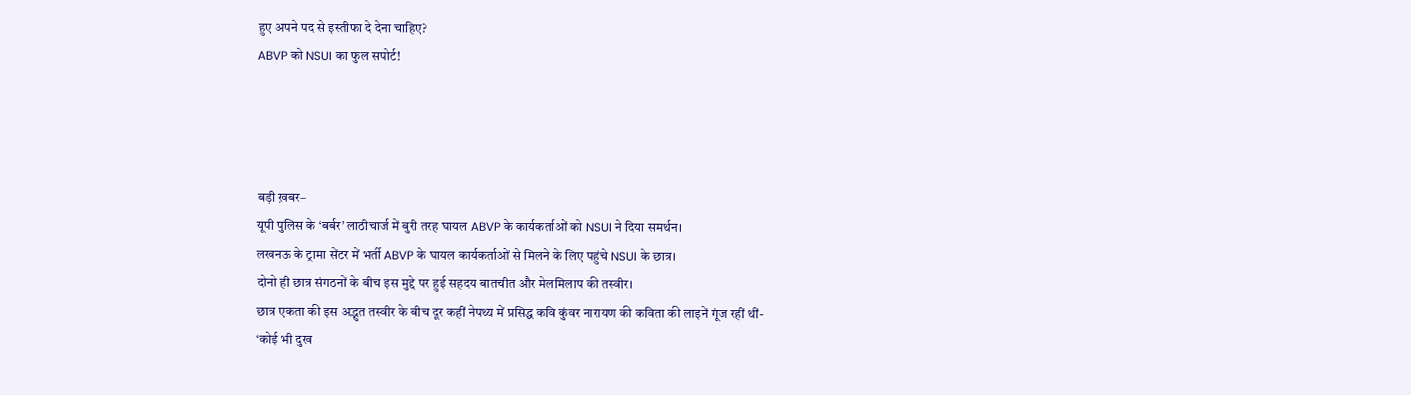हुए अपने पद से इस्तीफा दे देना चाहिए?
ABVP को NSUI का फुल सपोर्ट!




बड़ी ख़बर–
यूपी पुलिस के ‘बर्बर’ लाठीचार्ज में बुरी तरह घायल ABVP के कार्यकर्ताओं को NSUI ने दिया समर्थन।
लखनऊ के ट्रामा सेंटर में भर्ती ABVP के घायल कार्यकर्ताओं से मिलने के लिए पहुंचे NSUI के छात्र।
दोनो ही छात्र संगठनों के बीच इस मुद्दे पर हुई सहदय बातचीत और मेलमिलाप की तस्वीर।
छात्र एकता की इस अद्भुत तस्वीर के बीच दूर कहीं नेपथ्य में प्रसिद्ध कवि कुंवर नारायण की कविता की लाइनें गूंज रहीं थीं-
‘कोई भी दुख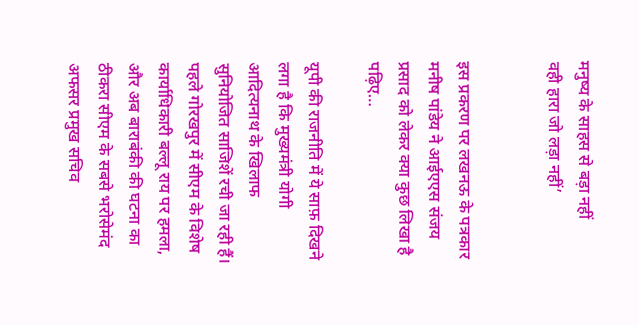मनुष्य के साहस से बड़ा नहीं
वही हारा जो लड़ा नहीं’


इस प्रकरण पर लखनऊ के पत्रकार मनीष पांडेय ने आईएएस संजय प्रसाद को लेकर क्या कुछ लिखा है पढ़िए…

यूपी की राजनीति में ये साफ़ दिखने लगा है कि मुख्यमंत्री योगी आदित्यनाथ के खिलाफ सुनियोजित साजिशें रची जा रही हैं। पहले गोरखपुर में सीएम के विशेष कार्याधिकारी बल्लू राय पर हमला, और अब बाराबंकी की घटना का ठीकरा सीएम के सबसे भरोसेमंद अफसर प्रमुख सचिव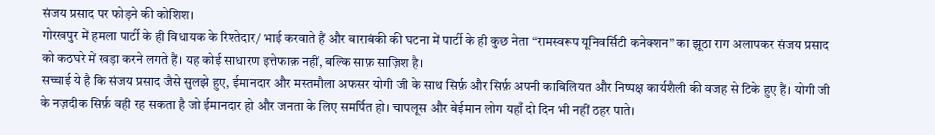संजय प्रसाद पर फोड़ने की कोशिश।
गोरखपुर में हमला पार्टी के ही विधायक के रिश्तेदार/ भाई करवाते हैं और बाराबंकी की घटना में पार्टी के ही कुछ नेता “रामस्वरूप यूनिवर्सिटी कनेक्शन” का झूठा राग अलापकर संजय प्रसाद को कठघरे में खड़ा करने लगते हैं। यह कोई साधारण इत्तेफाक़ नहीं, बल्कि साफ़ साज़िश है।
सच्चाई ये है कि संजय प्रसाद जैसे सुलझे हुए, ईमानदार और मस्तमौला अफसर योगी जी के साथ सिर्फ़ और सिर्फ़ अपनी काबिलियत और निष्पक्ष कार्यशैली की वजह से टिके हुए हैं। योगी जी के नज़दीक सिर्फ़ वही रह सकता है जो ईमानदार हो और जनता के लिए समर्पित हो। चापलूस और बेईमान लोग यहाँ दो दिन भी नहीं ठहर पाते।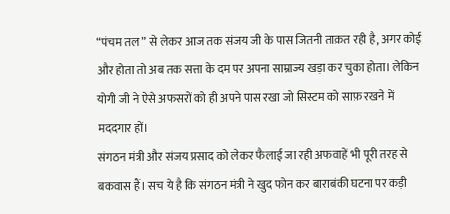“पंचम तल” से लेकर आज तक संजय जी के पास जितनी ताक़त रही है, अगर कोई और होता तो अब तक सत्ता के दम पर अपना साम्राज्य खड़ा कर चुका होता। लेकिन योगी जी ने ऐसे अफसरों को ही अपने पास रखा जो सिस्टम को साफ़ रखने में मददगार हों।
संगठन मंत्री और संजय प्रसाद को लेकर फैलाई जा रही अफवाहें भी पूरी तरह से बकवास हैं। सच ये है कि संगठन मंत्री ने खुद फोन कर बाराबंकी घटना पर कड़ी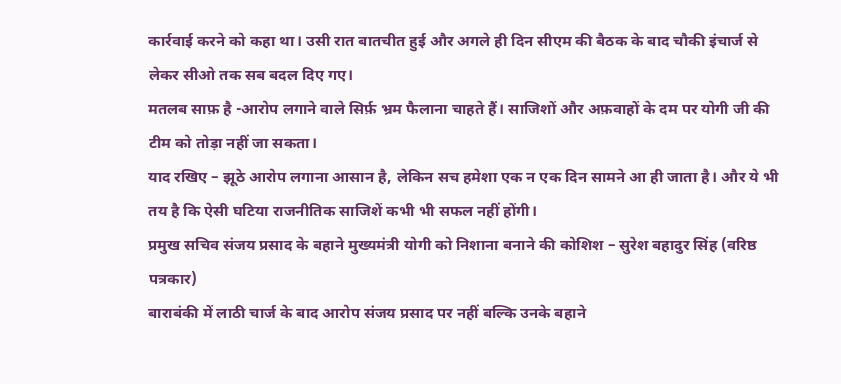कार्रवाई करने को कहा था। उसी रात बातचीत हुई और अगले ही दिन सीएम की बैठक के बाद चौकी इंचार्ज से लेकर सीओ तक सब बदल दिए गए।
मतलब साफ़ है -आरोप लगाने वाले सिर्फ़ भ्रम फैलाना चाहते हैं। साजिशों और अफ़वाहों के दम पर योगी जी की टीम को तोड़ा नहीं जा सकता।
याद रखिए – झूठे आरोप लगाना आसान है, लेकिन सच हमेशा एक न एक दिन सामने आ ही जाता है। और ये भी तय है कि ऐसी घटिया राजनीतिक साजिशें कभी भी सफल नहीं होंगी।
प्रमुख सचिव संजय प्रसाद के बहाने मुख्यमंत्री योगी को निशाना बनाने की कोशिश – सुरेश बहादुर सिंह (वरिष्ठ पत्रकार)
बाराबंकी में लाठी चार्ज के बाद आरोप संजय प्रसाद पर नहीं बल्कि उनके बहाने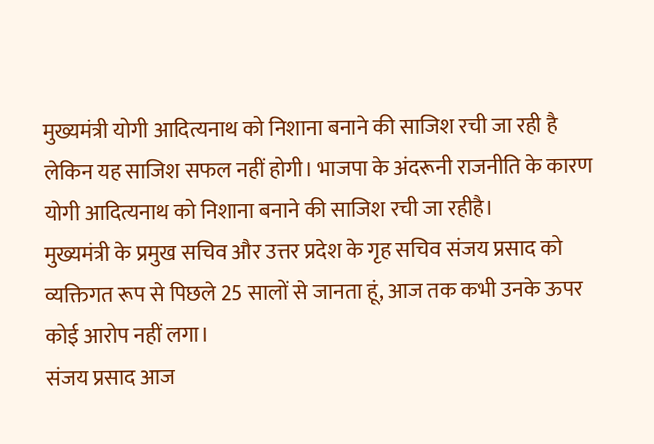मुख्यमंत्री योगी आदित्यनाथ को निशाना बनाने की साजिश रची जा रही है लेकिन यह साजिश सफल नहीं होगी। भाजपा के अंदरूनी राजनीति के कारण योगी आदित्यनाथ को निशाना बनाने की साजिश रची जा रहीहै।
मुख्यमंत्री के प्रमुख सचिव और उत्तर प्रदेश के गृह सचिव संजय प्रसाद को व्यक्तिगत रूप से पिछले 25 सालों से जानता हूं, आज तक कभी उनके ऊपर कोई आरोप नहीं लगा।
संजय प्रसाद आज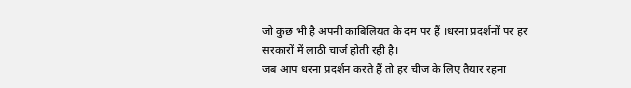जो कुछ भी है अपनी काबिलियत के दम पर हैं ।धरना प्रदर्शनों पर हर सरकारों में लाठी चार्ज होती रही है।
जब आप धरना प्रदर्शन करते हैं तो हर चीज के लिए तैयार रहना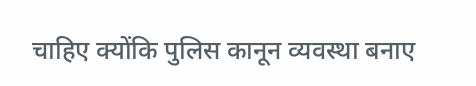चाहिए क्योंकि पुलिस कानून व्यवस्था बनाए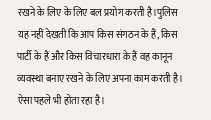रखने के लिए के लिए बल प्रयोग करती है।पुलिस यह नहीं देखती कि आप किस संगठन के हैं, किस पार्टी के हैं और किस विचारधारा के हैं वह कानून व्यवस्था बनाए रखने के लिए अपना काम करती है।
ऐसा पहले भी होता रहा है।